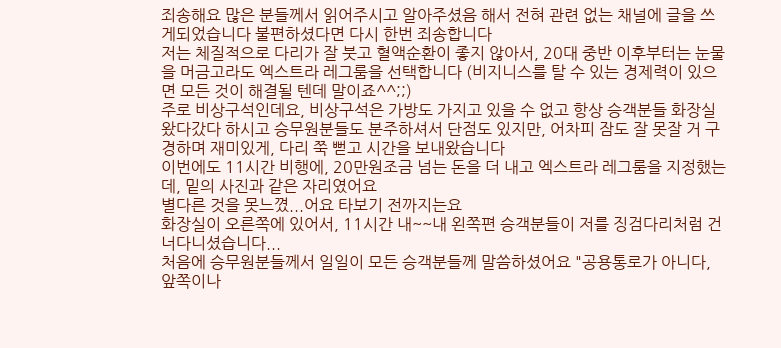죄송해요 많은 분들께서 읽어주시고 알아주셨음 해서 전혀 관련 없는 채널에 글을 쓰게되었습니다 불편하셨다면 다시 한번 죄송합니다
저는 체질적으로 다리가 잘 붓고 혈액순환이 좋지 않아서, 20대 중반 이후부터는 눈물을 머금고라도 엑스트라 레그룸을 선택합니다 (비지니스를 탈 수 있는 경제력이 있으면 모든 것이 해결될 텐데 말이죠^^;;)
주로 비상구석인데요, 비상구석은 가방도 가지고 있을 수 없고 항상 승객분들 화장실 왔다갔다 하시고 승무원분들도 분주하셔서 단점도 있지만, 어차피 잠도 잘 못잘 거 구경하며 재미있게, 다리 쭉 뻗고 시간을 보내왔습니다
이번에도 11시간 비행에, 20만원조금 넘는 돈을 더 내고 엑스트라 레그룸을 지정했는데, 밑의 사진과 같은 자리였어요
별다른 것을 못느꼈...어요 타보기 전까지는요
화장실이 오른쪽에 있어서, 11시간 내~~내 왼쪽편 승객분들이 저를 징검다리처럼 건너다니셨습니다...
처음에 승무원분들께서 일일이 모든 승객분들께 말씀하셨어요 "공용통로가 아니다, 앞쪽이나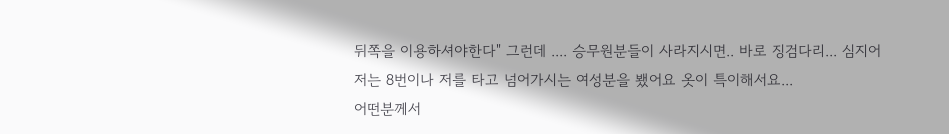뒤쪽을 이용하셔야한다" 그런데 .... 승무원분들이 사라지시면.. 바로 징검다리... 심지어 저는 8번이나 저를 타고 넘어가시는 여성분을 뵀어요 옷이 특이해서요...
어떤분께서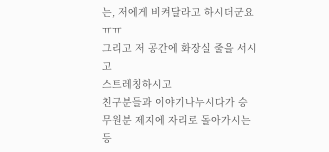는, 저에게 비켜달라고 하시더군요ㅠㅠ
그리고 저 공간에 화장실 줄을 서시고
스트레칭하시고
친구분들과 이야기나누시다가 승무원분 제지에 자리로 돌아가시는 등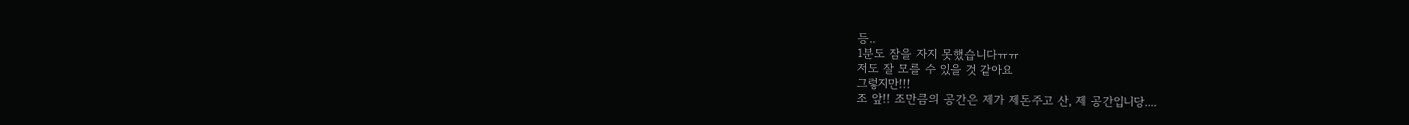등..
1분도 잠을 자지 못했습니다ㅠㅠ
저도 잘 모를 수 있을 것 같아요
그렇지만!!!
조 앞!! 조만큼의 공간은 제가 제돈주고 산, 제 공간입니당....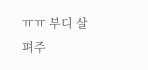ㅠㅠ 부디 살펴주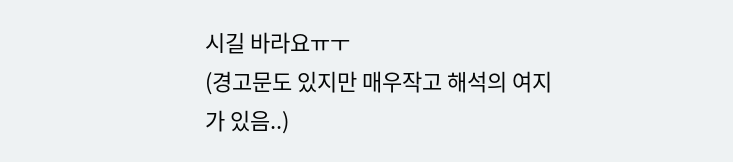시길 바라요ㅠㅜ
(경고문도 있지만 매우작고 해석의 여지가 있음..)